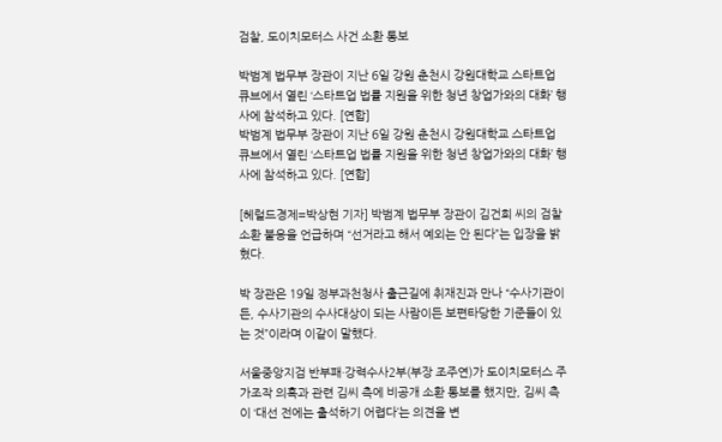검찰, 도이치모터스 사건 소환 통보

박범계 법무부 장관이 지난 6일 강원 춘천시 강원대학교 스타트업 큐브에서 열린 ‘스타트업 법률 지원을 위한 청년 창업가와의 대화’ 행사에 참석하고 있다. [연합]
박범계 법무부 장관이 지난 6일 강원 춘천시 강원대학교 스타트업 큐브에서 열린 ‘스타트업 법률 지원을 위한 청년 창업가와의 대화’ 행사에 참석하고 있다. [연합]

[헤럴드경제=박상현 기자] 박범계 법무부 장관이 김건희 씨의 검찰 소환 불응을 언급하며 “선거라고 해서 예외는 안 된다”는 입장을 밝혔다.

박 장관은 19일 정부과천청사 출근길에 취재진과 만나 “수사기관이든, 수사기관의 수사대상이 되는 사람이든 보편타당한 기준들이 있는 것”이라며 이같이 말했다.

서울중앙지검 반부패·강력수사2부(부장 조주연)가 도이치모터스 주가조작 의혹과 관련 김씨 측에 비공개 소환 통보를 했지만, 김씨 측이 ‘대선 전에는 출석하기 어렵다’는 의견을 변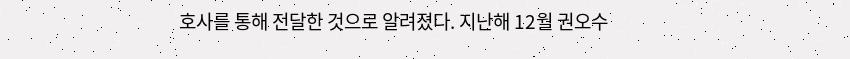호사를 통해 전달한 것으로 알려졌다. 지난해 12월 권오수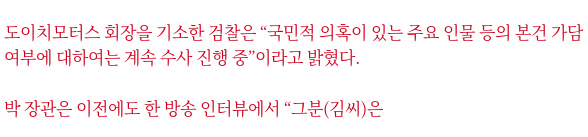도이치모터스 회장을 기소한 검찰은 “국민적 의혹이 있는 주요 인물 등의 본건 가담 여부에 대하여는 계속 수사 진행 중”이라고 밝혔다.

박 장관은 이전에도 한 방송 인터뷰에서 “그분(김씨)은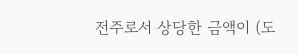전주로서 상당한 금액이 (도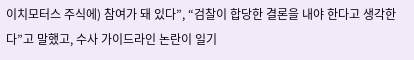이치모터스 주식에) 참여가 돼 있다”, “검찰이 합당한 결론을 내야 한다고 생각한다”고 말했고, 수사 가이드라인 논란이 일기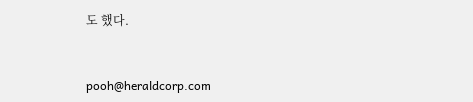도 했다.


pooh@heraldcorp.com